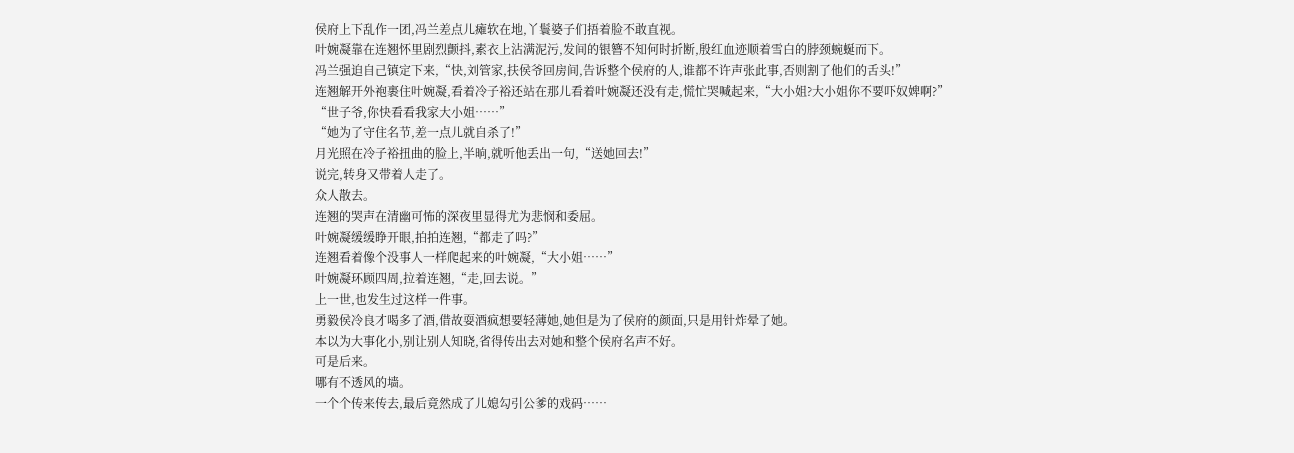侯府上下乱作一团,冯兰差点儿瘫软在地,丫鬟婆子们捂着脸不敢直视。
叶婉凝靠在连翘怀里剧烈颤抖,素衣上沾满泥污,发间的银簪不知何时折断,殷红血迹顺着雪白的脖颈蜿蜒而下。
冯兰强迫自己镇定下来,“快,刘管家,扶侯爷回房间,告诉整个侯府的人,谁都不许声张此事,否则割了他们的舌头!”
连翘解开外袍裹住叶婉凝,看着冷子裕还站在那儿看着叶婉凝还没有走,慌忙哭喊起来,“大小姐?大小姐你不要吓奴婢啊?”
“世子爷,你快看看我家大小姐……”
“她为了守住名节,差一点儿就自杀了!”
月光照在冷子裕扭曲的脸上,半晌,就听他丢出一句,“送她回去!”
说完,转身又带着人走了。
众人散去。
连翘的哭声在清幽可怖的深夜里显得尤为悲悯和委屈。
叶婉凝缓缓睁开眼,拍拍连翘,“都走了吗?”
连翘看着像个没事人一样爬起来的叶婉凝,“大小姐……”
叶婉凝环顾四周,拉着连翘,“走,回去说。”
上一世,也发生过这样一件事。
勇毅侯冷良才喝多了酒,借故耍酒疯想要轻薄她,她但是为了侯府的颜面,只是用针炸晕了她。
本以为大事化小,别让别人知晓,省得传出去对她和整个侯府名声不好。
可是后来。
哪有不透风的墙。
一个个传来传去,最后竟然成了儿媳勾引公爹的戏码……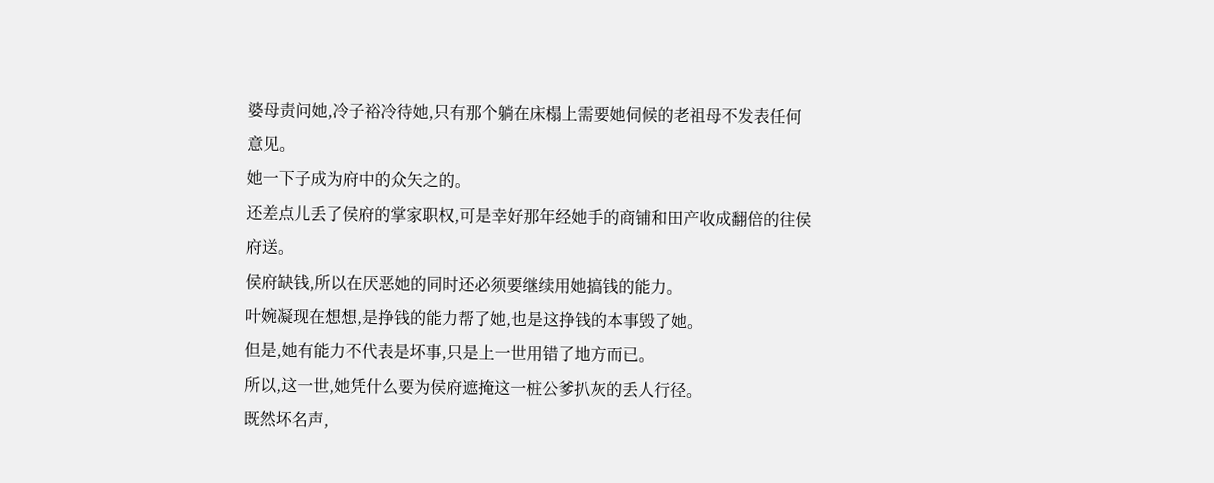婆母责问她,冷子裕冷待她,只有那个躺在床榻上需要她伺候的老祖母不发表任何意见。
她一下子成为府中的众矢之的。
还差点儿丢了侯府的掌家职权,可是幸好那年经她手的商铺和田产收成翻倍的往侯府送。
侯府缺钱,所以在厌恶她的同时还必须要继续用她搞钱的能力。
叶婉凝现在想想,是挣钱的能力帮了她,也是这挣钱的本事毁了她。
但是,她有能力不代表是坏事,只是上一世用错了地方而已。
所以,这一世,她凭什么要为侯府遮掩这一桩公爹扒灰的丢人行径。
既然坏名声,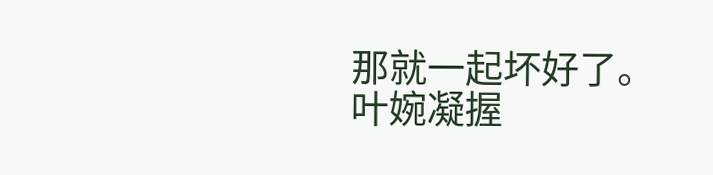那就一起坏好了。
叶婉凝握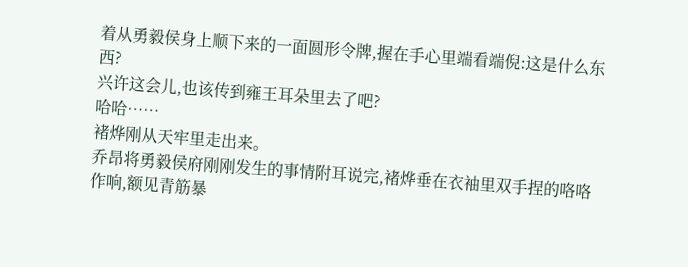着从勇毅侯身上顺下来的一面圆形令牌,握在手心里端看端倪:这是什么东西?
兴许这会儿,也该传到雍王耳朵里去了吧?
哈哈……
褚烨刚从天牢里走出来。
乔昂将勇毅侯府刚刚发生的事情附耳说完,褚烨垂在衣袖里双手捏的咯咯作响,额见青筋暴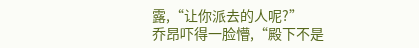露,“让你派去的人呢?”
乔昂吓得一脸懵,“殿下不是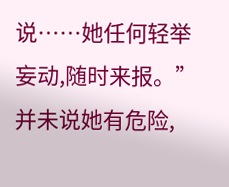说……她任何轻举妄动,随时来报。”
并未说她有危险,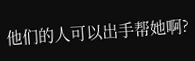他们的人可以出手帮她啊?